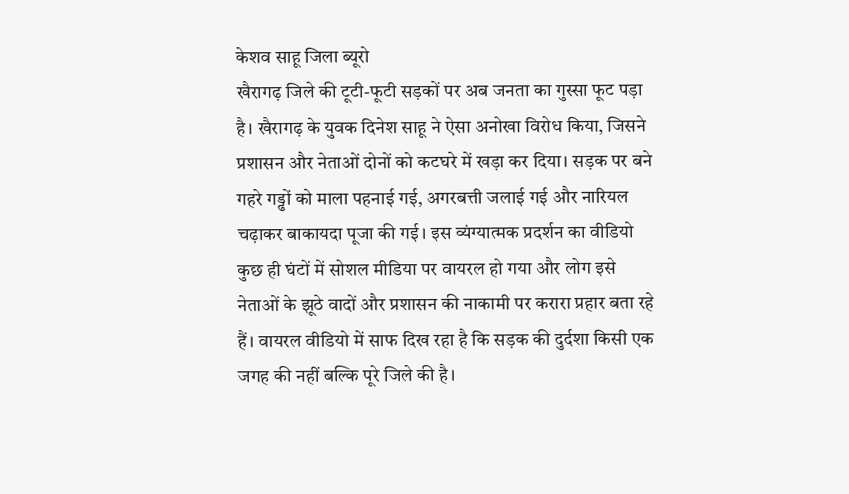केशव साहू जिला ब्यूरो
खैरागढ़ जिले की टूटी-फूटी सड़कों पर अब जनता का गुस्सा फूट पड़ा है। खैरागढ़ के युवक दिनेश साहू ने ऐसा अनोखा विरोध किया, जिसने प्रशासन और नेताओं दोनों को कटघरे में खड़ा कर दिया। सड़क पर बने गहरे गड्ढों को माला पहनाई गई, अगरबत्ती जलाई गई और नारियल चढ़ाकर बाकायदा पूजा की गई। इस व्यंग्यात्मक प्रदर्शन का वीडियो कुछ ही घंटों में सोशल मीडिया पर वायरल हो गया और लोग इसे नेताओं के झूठे वादों और प्रशासन की नाकामी पर करारा प्रहार बता रहे हैं। वायरल वीडियो में साफ दिख रहा है कि सड़क की दुर्दशा किसी एक जगह की नहीं बल्कि पूरे जिले की है।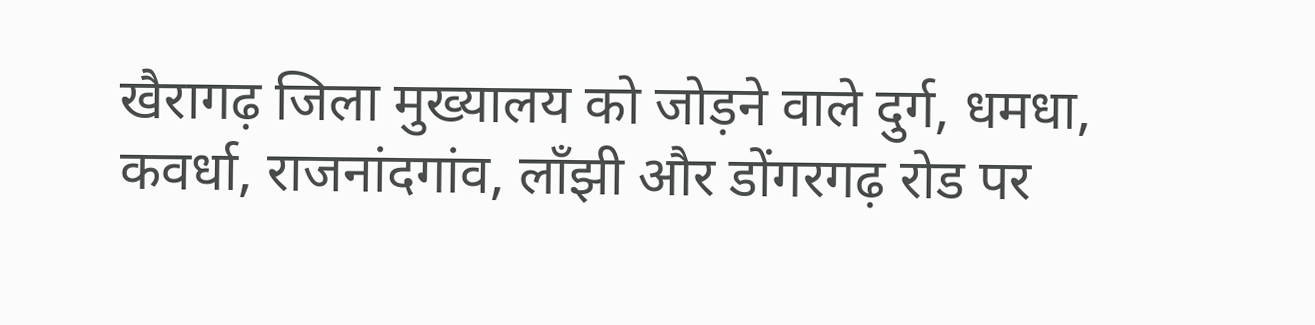खैरागढ़ जिला मुख्यालय को जोड़ने वाले दुर्ग, धमधा, कवर्धा, राजनांदगांव, लाँझी और डोंगरगढ़ रोड पर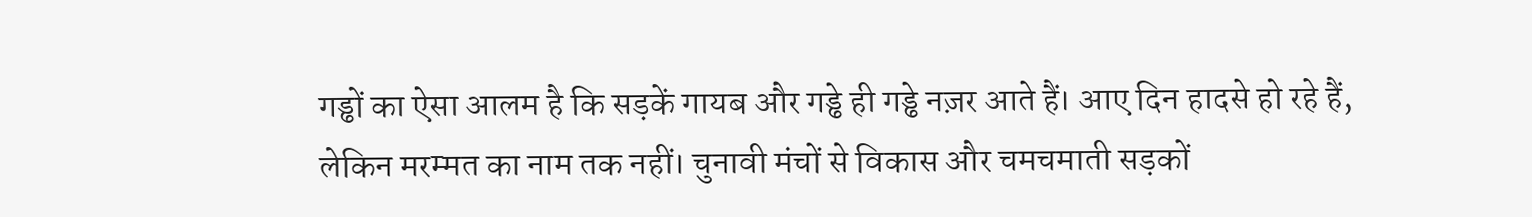गड्ढों का ऐसा आलम है कि सड़कें गायब और गड्ढे ही गड्ढे नज़र आते हैं। आए दिन हादसे हो रहे हैं, लेकिन मरम्मत का नाम तक नहीं। चुनावी मंचों से विकास और चमचमाती सड़कों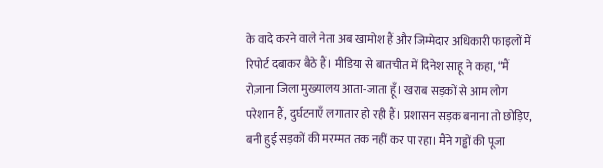के वादे करने वाले नेता अब खामोश हैं और जिम्मेदार अधिकारी फाइलों में रिपोर्ट दबाकर बैठे हैं। मीडिया से बातचीत में दिनेश साहू ने कहा, “मैं रोज़ाना जिला मुख्यालय आता-जाता हूँ। खराब सड़कों से आम लोग परेशान हैं, दुर्घटनाएँ लगातार हो रही हैं। प्रशासन सड़क बनाना तो छोड़िए, बनी हुई सड़कों की मरम्मत तक नहीं कर पा रहा। मैंने गड्ढों की पूजा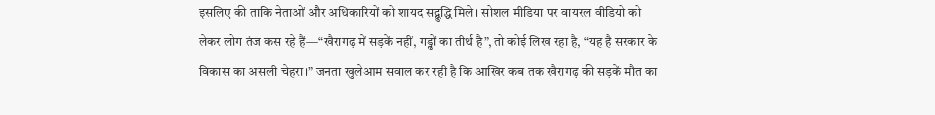इसलिए की ताकि नेताओं और अधिकारियों को शायद सद्बुद्धि मिले। सोशल मीडिया पर वायरल वीडियो को लेकर लोग तंज कस रहे हैं—“खैरागढ़ में सड़कें नहीं, गड्ढों का तीर्थ है”, तो कोई लिख रहा है, “यह है सरकार के विकास का असली चेहरा।” जनता खुलेआम सवाल कर रही है कि आखिर कब तक खैरागढ़ की सड़कें मौत का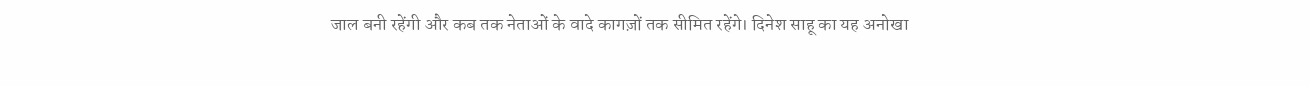जाल बनी रहेंगी और कब तक नेताओं के वादे कागज़ों तक सीमित रहेंगे। दिनेश साहू का यह अनोखा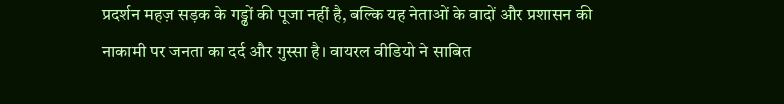प्रदर्शन महज़ सड़क के गड्ढों की पूजा नहीं है, बल्कि यह नेताओं के वादों और प्रशासन की नाकामी पर जनता का दर्द और गुस्सा है। वायरल वीडियो ने साबित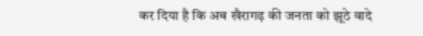कर दिया है कि अब खैरागढ़ की जनता को झूठे वादे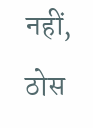नहीं, ठोस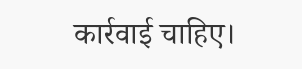कार्रवाई चाहिए।